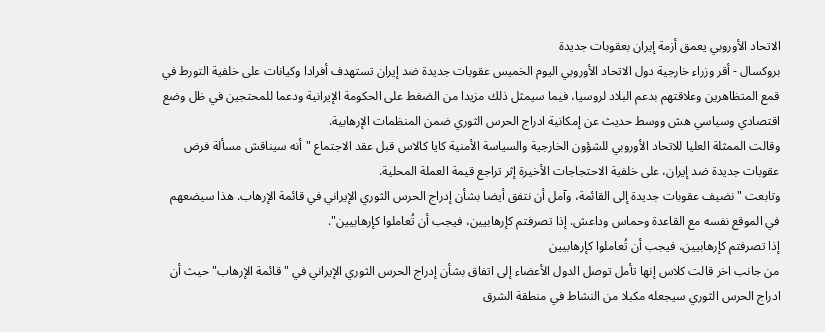الاتحاد الأوروبي يعمق أزمة إيران بعقوبات جديدة
بروكسال - أقر وزراء خارجية دول الاتحاد الأوروبي اليوم الخميس عقوبات جديدة ضد إيران تستهدف أفرادا وكيانات على خلفية التورط في قمع المتظاهرين وعلاقتهم بدعم البلاد لروسيا، فيما سيمثل ذلك مزيدا من الضغط على الحكومة الإيرانية ودعما للمحتجين في ظل وضع اقتصادي وسياسي هش ووسط حديث عن إمكانية ادراج الحرس الثوري ضمن المنظمات الإرهابية.
وقالت الممثلة العليا للاتحاد الأوروبي للشؤون الخارجية والسياسة الأمنية كايا كالاس قبل عقد الاجتماع "أنه سيناقش مسألة فرض عقوبات جديدة ضد إيران، على خلفية الاحتجاجات الأخيرة إثر تراجع قيمة العملة المحلية.
وتابعت "نضيف عقوبات جديدة إلى القائمة، وآمل أن نتفق أيضا بشأن إدراج الحرس الثوري الإيراني في قائمة الإرهاب. هذا سيضعهم في الموقع نفسه مع القاعدة وحماس وداعش. إذا تصرفتم كإرهابيين، فيجب أن تُعاملوا كإرهابيين".
إذا تصرفتم كإرهابيين، فيجب أن تُعاملوا كإرهابيين
من جانب اخر قالت كلاس إنها تأمل توصل الدول الأعضاء إلى اتفاق بشأن إدراج الحرس الثوري الإيراني في "قائمة الإرهاب" حيث أن ادراج الحرس الثوري سيجعله مكبلا من النشاط في منطقة الشرق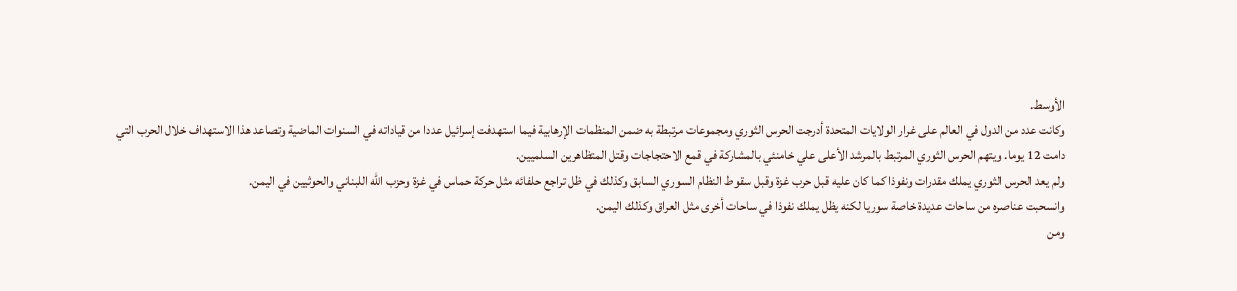الأوسط.
وكانت عدد من الدول في العالم على غرار الولايات المتحدة أدرجت الحرس الثوري ومجموعات مرتبطة به ضمن المنظمات الإرهابية فيما استهدفت إسرائيل عددا من قياداته في السنوات الماضية وتصاعد هذا الاستهداف خلال الحرب التي دامت 12 يوما. ويتهم الحرس الثوري المرتبط بالمرشد الأعلى علي خامنئي بالمشاركة في قمع الاحتجاجات وقتل المتظاهرين السلميين.
ولم يعد الحرس الثوري يملك مقدرات ونفوذا كما كان عليه قبل حرب غزة وقبل سقوط النظام السوري السابق وكذلك في ظل تراجع حلفائه مثل حركة حماس في غزة وحزب الله اللبناني والحوثيين في اليمن.
وانسحبت عناصره من ساحات عديدة خاصة سوريا لكنه يظل يملك نفوذا في ساحات أخرى مثل العراق وكذلك اليمن.
ومن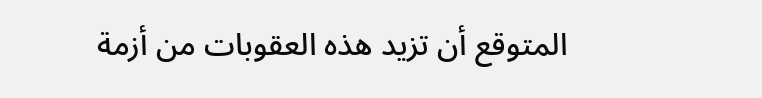المتوقع أن تزيد هذه العقوبات من أزمة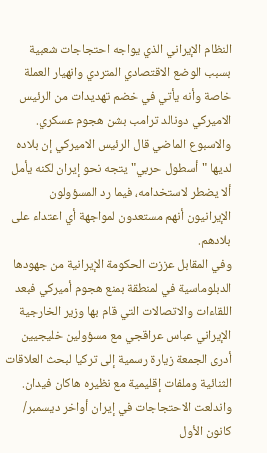النظام الإيراني الذي يواجه احتجاجات شعبية بسبب الوضع الاقتصادي المتردي وانهيار العملة خاصة وأنه يأتي في خضم تهديدات من الرئيس الاميركي دونالد ترامب بشن هجوم عسكري.
والاسبوع الماضي قال الرئيس الاميركي إن بلاده لديها "أسطول حربي" يتجه نحو إيران لكنه يأمل ألا يضطر لاستخدامه، فيما رد المسؤولون الإيرانيون أنهم مستعدون لمواجهة أي اعتداء على بلادهم.
وفي المقابل عززت الحكومة الإيرانية من جهودها الدبلوماسية في لمنطقة بمنع هجوم أميركي فبعد اللقاءات والاتصالات التي قام بها وزير الخارجية الإيراني عباس عراقجي مع مسؤولين خليجيين أدرى الجمعة زيارة رسمية إلى تركيا لبحث العلاقات الثنائية وملفات إقليمية مع نظيره هاكان فيدان.
واندلعت الاحتجاجات في إيران أواخر ديسمبر/ كانون الأول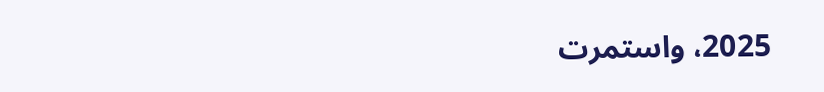2025، واستمرت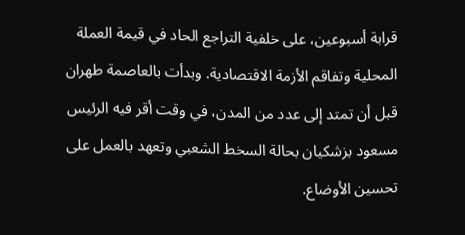قرابة أسبوعين، على خلفية التراجع الحاد في قيمة العملة المحلية وتفاقم الأزمة الاقتصادية. وبدأت بالعاصمة طهران قبل أن تمتد إلى عدد من المدن، في وقت أقر فيه الرئيس مسعود بزشكيان بحالة السخط الشعبي وتعهد بالعمل على تحسين الأوضاع.